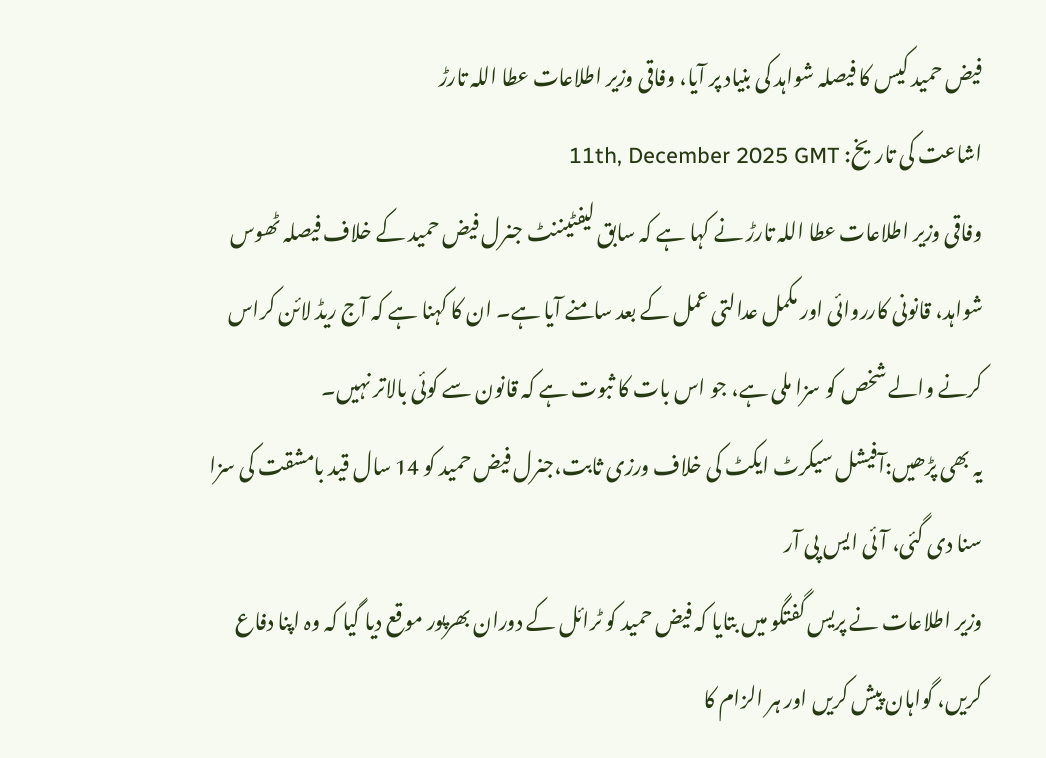فیض حمید کیس کا فیصلہ شواہد کی بنیاد پر آیا، وفاقی وزیر اطلاعات عطا اللہ تارڑ
اشاعت کی تاریخ: 11th, December 2025 GMT
وفاقی وزیر اطلاعات عطا اللہ تارڑ نے کہا ہے کہ سابق لیفٹیننٹ جنرل فیض حمید کے خلاف فیصلہ ٹھوس شواہد، قانونی کارروائی اور مکمل عدالتی عمل کے بعد سامنے آیا ہے۔ ان کا کہنا ہے کہ آج ریڈ لائن کراس کرنے والے شخص کو سزا ملی ہے، جو اس بات کا ثبوت ہے کہ قانون سے کوئی بالاتر نہیں۔
یہ بھی پڑھیں:آفیشل سیکرٹ ایکٹ کی خلاف ورزی ثابت،جنرل فیض حمید کو 14 سال قید بامشقت کی سزا سنا دی گئی، آئی ایس پی آر
وزیر اطلاعات نے پریس گفتگو میں بتایا کہ فیض حمید کو ٹرائل کے دوران بھرپور موقع دیا گیا کہ وہ اپنا دفاع کریں، گواہان پیش کریں اور ہر الزام کا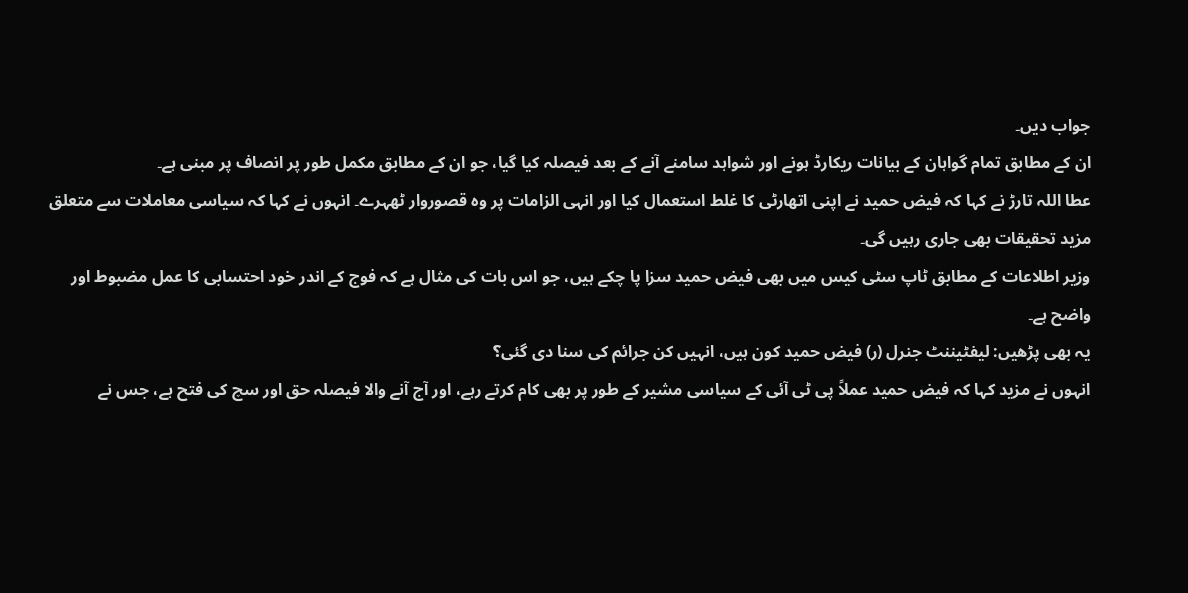جواب دیں۔
ان کے مطابق تمام گواہان کے بیانات ریکارڈ ہونے اور شواہد سامنے آنے کے بعد فیصلہ کیا گیا، جو ان کے مطابق مکمل طور پر انصاف پر مبنی ہے۔
عطا اللہ تارڑ نے کہا کہ فیض حمید نے اپنی اتھارٹی کا غلط استعمال کیا اور انہی الزامات پر وہ قصوروار ٹھہرے۔ انہوں نے کہا کہ سیاسی معاملات سے متعلق مزید تحقیقات بھی جاری رہیں گی۔
وزیر اطلاعات کے مطابق ٹاپ سٹی کیس میں بھی فیض حمید سزا پا چکے ہیں، جو اس بات کی مثال ہے کہ فوج کے اندر خود احتسابی کا عمل مضبوط اور واضح ہے۔
یہ بھی پڑھیں: لیفٹیننٹ جنرل (ر) فیض حمید کون ہیں، انہیں کن جرائم کی سنا دی گئی؟
انہوں نے مزید کہا کہ فیض حمید عملاً پی ٹی آئی کے سیاسی مشیر کے طور پر بھی کام کرتے رہے، اور آج آنے والا فیصلہ حق اور سچ کی فتح ہے، جس نے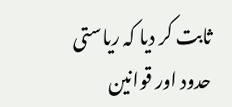ثابت کر دیا کہ ریاستی حدود اور قوانین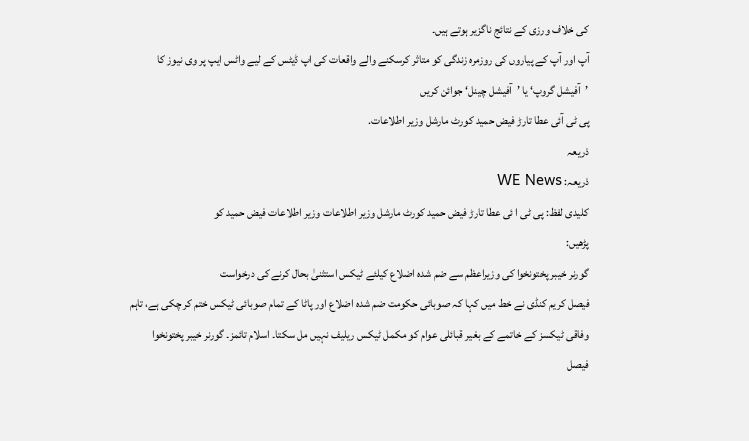کی خلاف ورزی کے نتائج ناگزیر ہوتے ہیں۔
آپ اور آپ کے پیاروں کی روزمرہ زندگی کو متاثر کرسکنے والے واقعات کی اپ ڈیٹس کے لیے واٹس ایپ پر وی نیوز کا ’آفیشل گروپ‘ یا ’آفیشل چینل‘ جوائن کریں
پی ٹی آئی عطا تارڑ فیض حمید کورٹ مارشل وزیر اطلاعات.
ذریعہ
ذریعہ: WE News
کلیدی لفظ: پی ٹی ا ئی عطا تارڑ فیض حمید کورٹ مارشل وزیر اطلاعات وزیر اطلاعات فیض حمید کو
پڑھیں:
گورنر خیبر پختونخوا کی وزیراعظم سے ضم شدہ اضلاع کیلئے ٹیکس استثنیٰ بحال کرنے کی درخواست
فیصل کریم کنڈی نے خط میں کہا کہ صوبائی حکومت ضم شدہ اضلاع اور پاٹا کے تمام صوبائی ٹیکس ختم کر چکی ہے، تاہم وفاقی ٹیکسز کے خاتمے کے بغیر قبائلی عوام کو مکمل ٹیکس ریلیف نہیں مل سکتا۔ اسلام تائمز۔ گورنر خیبر پختونخوا فیصل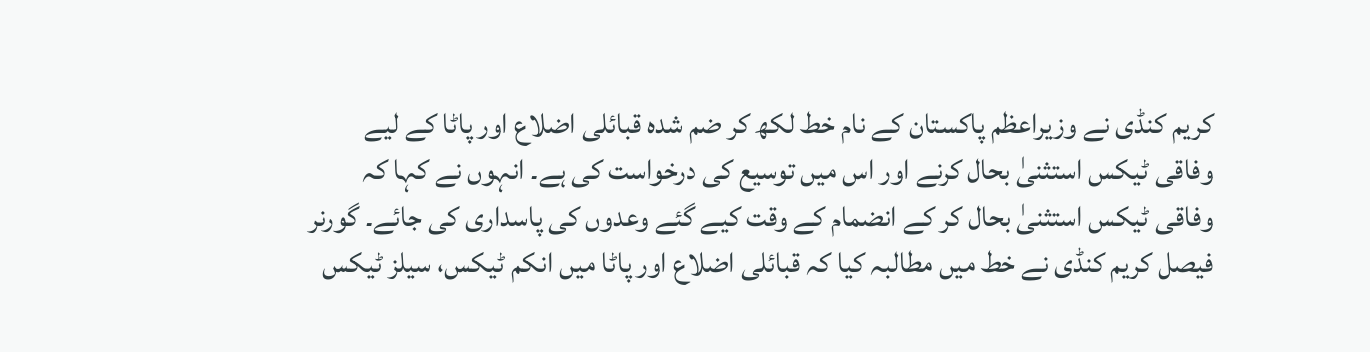کریم کنڈی نے وزیراعظم پاکستان کے نام خط لکھ کر ضم شدہ قبائلی اضلاع اور پاٹا کے لیے وفاقی ٹیکس استثنیٰ بحال کرنے اور اس میں توسیع کی درخواست کی ہے۔ انہوں نے کہا کہ وفاقی ٹیکس استثنیٰ بحال کر کے انضمام کے وقت کیے گئے وعدوں کی پاسداری کی جائے۔ گورنر فیصل کریم کنڈی نے خط میں مطالبہ کیا کہ قبائلی اضلاع اور پاٹا میں انکم ٹیکس، سیلز ٹیکس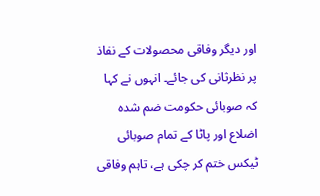اور دیگر وفاقی محصولات کے نفاذ پر نظرثانی کی جائے۔ انہوں نے کہا کہ صوبائی حکومت ضم شدہ اضلاع اور پاٹا کے تمام صوبائی ٹیکس ختم کر چکی ہے، تاہم وفاقی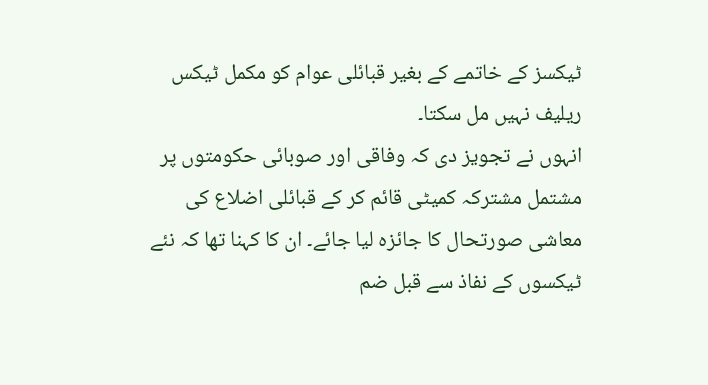ٹیکسز کے خاتمے کے بغیر قبائلی عوام کو مکمل ٹیکس ریلیف نہیں مل سکتا۔
انہوں نے تجویز دی کہ وفاقی اور صوبائی حکومتوں پر مشتمل مشترکہ کمیٹی قائم کر کے قبائلی اضلاع کی معاشی صورتحال کا جائزہ لیا جائے۔ ان کا کہنا تھا کہ نئے ٹیکسوں کے نفاذ سے قبل ضم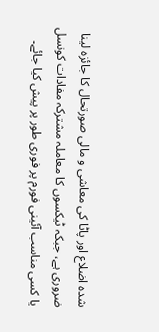شدہ اضلاع اور پاٹا کی معاشی و مالی صورتحال کا جائزہ لینا ضروری ہے، جبکہ ٹیکسوں کا معاملہ مشترکہ مفادات کونسل یا کسی مناسب آئینی فورم پر فوری طور پر پیش کیا جائے۔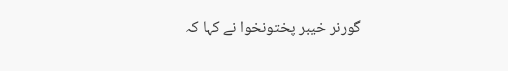گورنر خیبر پختونخوا نے کہا کہ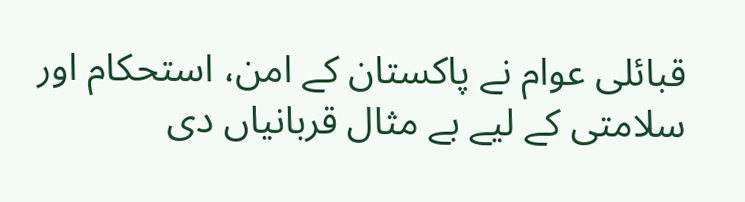قبائلی عوام نے پاکستان کے امن، استحکام اور سلامتی کے لیے بے مثال قربانیاں دی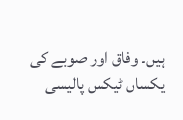ہیں۔ وفاق اور صوبے کی یکساں ٹیکس پالیسی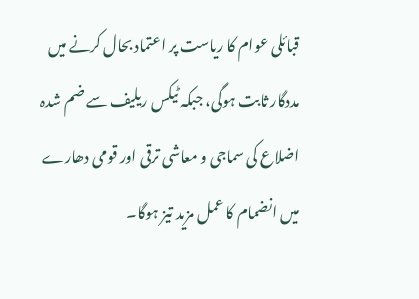قبائلی عوام کا ریاست پر اعتماد بحال کرنے میں مددگار ثابت ہوگی، جبکہ ٹیکس ریلیف سے ضم شدہ اضلاع کی سماجی و معاشی ترقی اور قومی دھارے میں انضمام کا عمل مزید تیز ہوگا۔